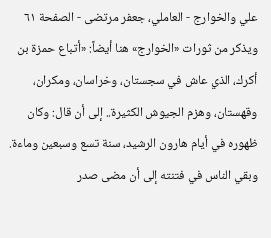علي والخوارج - العاملي، جعفر مرتضى - الصفحة ٦١
ويذكر من ثورات «الخوارج» هنا أيضاً: «أتباع حمزة بن أكرك، الذي عاش في سجستان، وخراسان، ومكران، وقهستان، وهزم الجيوش الكثيرة.. إلى أن قال: وكان ظهوره في أيام هارون الرشيد، سنة تسع وسبعين وماءة. وبقي الناس في فتنته إلى أن مضى صدر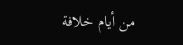من أيام خلافة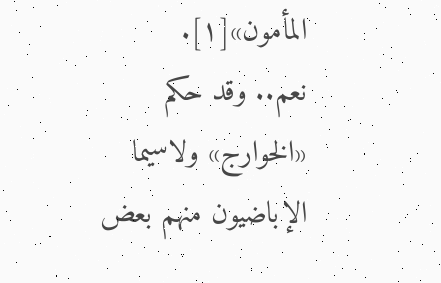المأمون»[١].
نعم.. وقد حكم «الخوارج» ولاسيما الإباضيون منهم بعض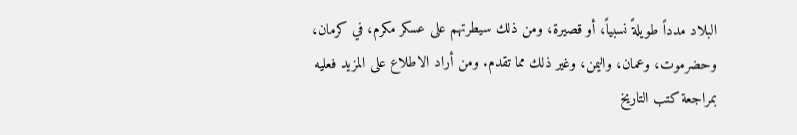البلاد مدداً طويلةً نسبياً، أو قصيرة، ومن ذلك سيطرتهم على عسكر مكرم، في كرمان، وحضرموت، وعمان، واليمن، وغير ذلك مما تقدم. ومن أراد الاطلاع على المزيد فعليه بمراجعة كتب التاريخ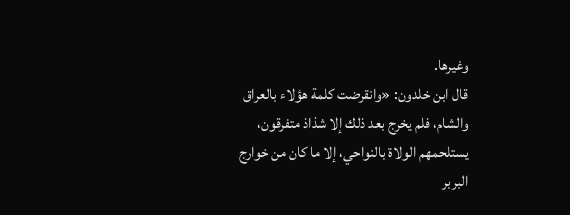وغيرها.
قال ابن خلدون: «وانقرضت كلمة هؤلاء بالعراق والشام، فلم يخرج بعد ذلك إلا شذاذ متفرقون، يستلحمهم الولاة بالنواحي، إلا ما كان من خوارج البربر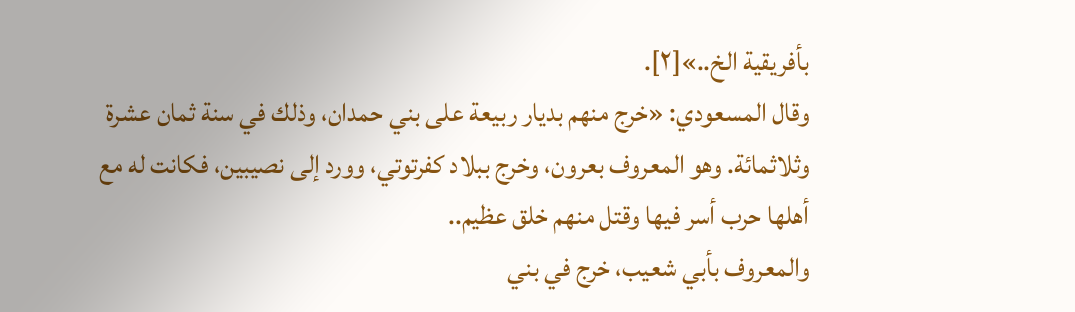بأفريقية الخ..»[٢].
وقال المسعودي: «خرج منهم بديار ربيعة على بني حمدان، وذلك في سنة ثمان عشرة وثلاثمائة. وهو المعروف بعرون، وخرج ببلاد كفرتوتي، وورد إلى نصيبين، فكانت له مع أهلها حرب أسر فيها وقتل منهم خلق عظيم..
والمعروف بأبي شعيب، خرج في بني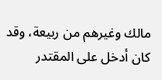مالك وغيرهم من ربيعة، وقد كان أدخل على المقتدر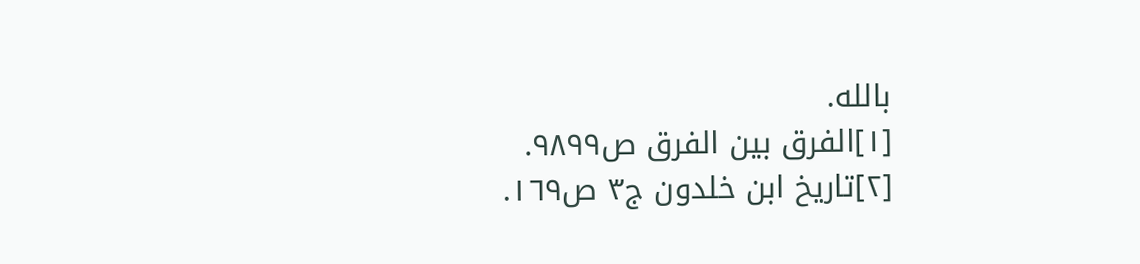بالله.
[١]الفرق بين الفرق ص٩٨٩٩.
[٢]تاريخ ابن خلدون ج٣ ص١٦٩.